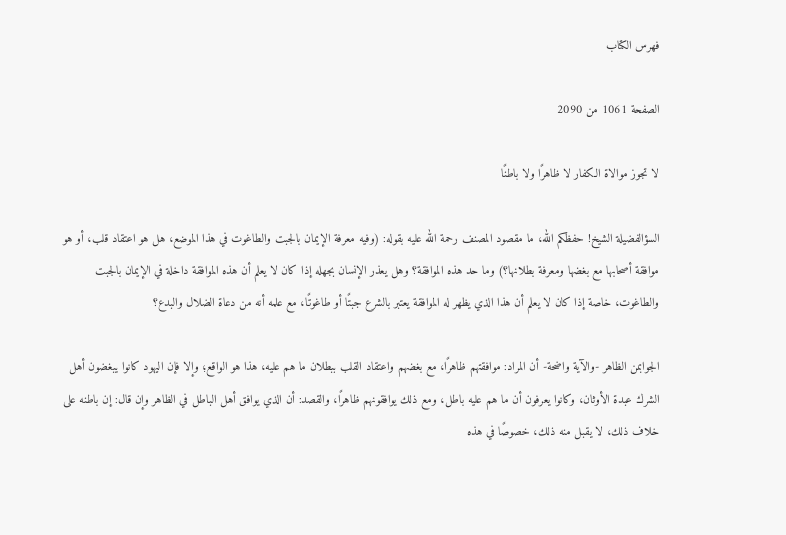فهرس الكتاب

الصفحة 1061 من 2090

لا تجوز موالاة الكفار لا ظاهرًا ولا باطنًا

السؤالفضيلة الشيخ! حفظكم الله، ما مقصود المصنف رحمة الله عليه بقوله: (وفيه معرفة الإيمان بالجبت والطاغوت في هذا الموضع، هل هو اعتقاد قلب، أو هو موافقة أصحابها مع بغضها ومعرفة بطلانها؟) وما حد هذه الموافقة؟ وهل يعذر الإنسان بجهله إذا كان لا يعلم أن هذه الموافقة داخلة في الإيمان بالجبت والطاغوت، خاصة إذا كان لا يعلم أن هذا الذي يظهر له الموافقة يعتبر بالشرع جبتًا أو طاغوتًا، مع علمه أنه من دعاة الضلال والبدع؟

الجوابمن الظاهر -والآية واضحة- أن المراد: موافقتهم ظاهرًا، مع بغضهم واعتقاد القلب ببطلان ما هم عليه، هذا هو الواقع؛ وإلا فإن اليهود كانوا يبغضون أهل الشرك عبدة الأوثان، وكانوا يعرفون أن ما هم عليه باطل، ومع ذلك يوافقونهم ظاهرًا، والقصد: أن الذي يوافق أهل الباطل في الظاهر وإن قال: إن باطنه على خلاف ذلك، لا يقبل منه ذلك، خصوصًا في هذه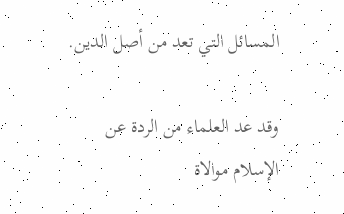المسائل التي تعد من أصل الدين.

وقد عد العلماء من الردة عن الإسلام موالاة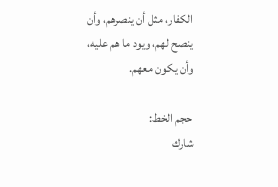الكفار، مثل أن ينصرهم، وأن ينصح لهم، ويود ما هم عليه، وأن يكون معهم.

حجم الخط:
شارك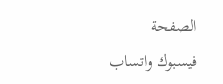الصفحة
فيسبوك واتساب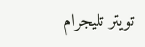تويتر تليجرام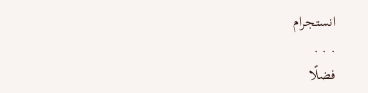انستجرام
. . .
فضلًا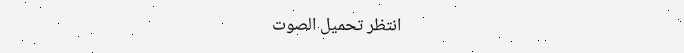انتظر تحميل الصوت